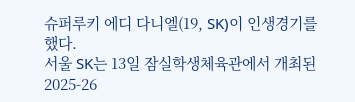슈퍼루키 에디 다니엘(19, SK)이 인생경기를 했다.
서울 SK는 13일 잠실학생체육관에서 개최된 2025-26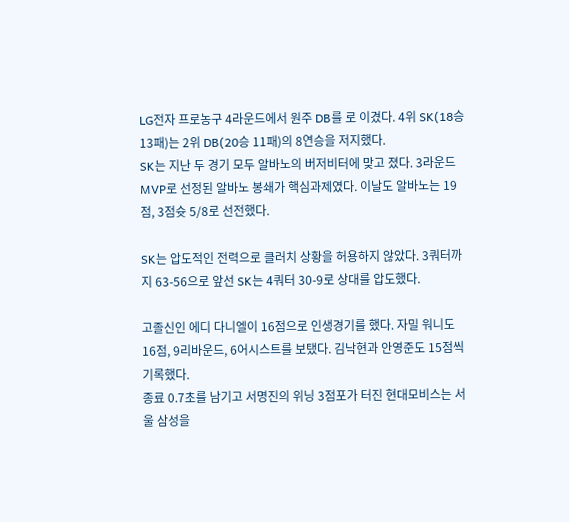LG전자 프로농구 4라운드에서 원주 DB를 로 이겼다. 4위 SK(18승 13패)는 2위 DB(20승 11패)의 8연승을 저지했다.
SK는 지난 두 경기 모두 알바노의 버저비터에 맞고 졌다. 3라운드 MVP로 선정된 알바노 봉쇄가 핵심과제였다. 이날도 알바노는 19점, 3점슛 5/8로 선전했다.

SK는 압도적인 전력으로 클러치 상황을 허용하지 않았다. 3쿼터까지 63-56으로 앞선 SK는 4쿼터 30-9로 상대를 압도했다.

고졸신인 에디 다니엘이 16점으로 인생경기를 했다. 자밀 워니도 16점, 9리바운드, 6어시스트를 보탰다. 김낙현과 안영준도 15점씩 기록했다.
종료 0.7초를 남기고 서명진의 위닝 3점포가 터진 현대모비스는 서울 삼성을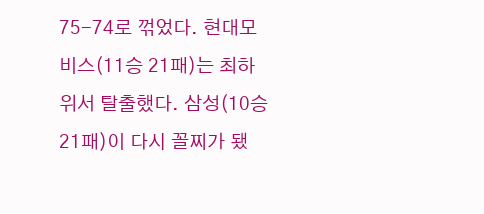75-74로 꺾었다. 현대모비스(11승 21패)는 최하위서 탈출했다. 삼성(10승 21패)이 다시 꼴찌가 됐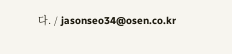다. / jasonseo34@osen.co.kr